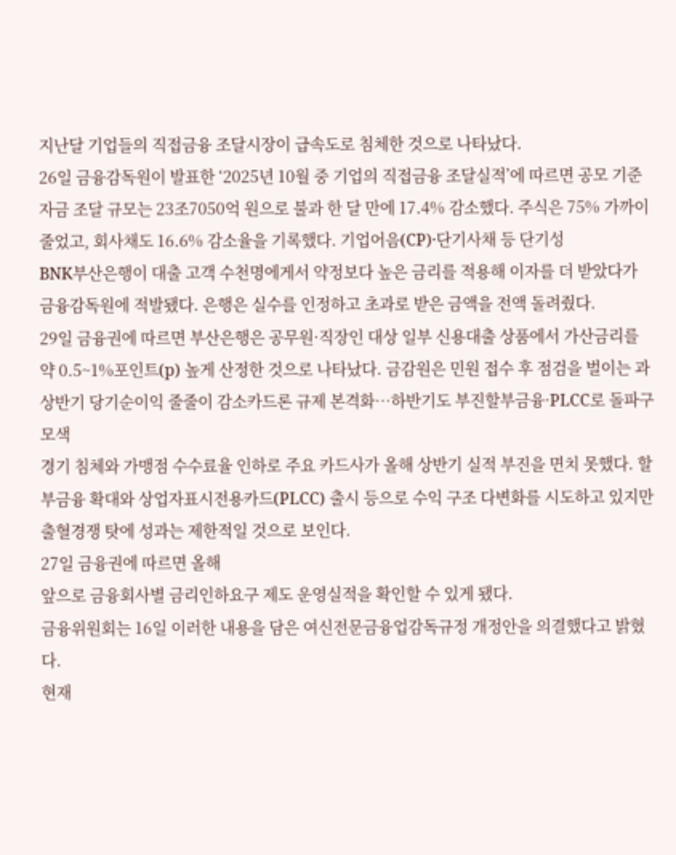지난달 기업들의 직접금융 조달시장이 급속도로 침체한 것으로 나타났다.
26일 금융감독원이 발표한 ‘2025년 10월 중 기업의 직접금융 조달실적’에 따르면 공모 기준 자금 조달 규모는 23조7050억 원으로 불과 한 달 만에 17.4% 감소했다. 주식은 75% 가까이 줄었고, 회사채도 16.6% 감소율을 기록했다. 기업어음(CP)·단기사채 등 단기성
BNK부산은행이 대출 고객 수천명에게서 약정보다 높은 금리를 적용해 이자를 더 받았다가 금융감독원에 적발됐다. 은행은 실수를 인정하고 초과로 받은 금액을 전액 돌려줬다.
29일 금융권에 따르면 부산은행은 공무원·직장인 대상 일부 신용대출 상품에서 가산금리를 약 0.5~1%포인트(p) 높게 산정한 것으로 나타났다. 금감원은 민원 접수 후 점검을 벌이는 과
상반기 당기순이익 줄줄이 감소카드론 규제 본격화…하반기도 부진할부금융·PLCC로 돌파구 모색
경기 침체와 가맹점 수수료율 인하로 주요 카드사가 올해 상반기 실적 부진을 면치 못했다. 할부금융 확대와 상업자표시전용카드(PLCC) 출시 등으로 수익 구조 다변화를 시도하고 있지만 출혈경쟁 탓에 성과는 제한적일 것으로 보인다.
27일 금융권에 따르면 올해
앞으로 금융회사별 금리인하요구 제도 운영실적을 확인할 수 있게 됐다.
금융위원회는 16일 이러한 내용을 담은 여신전문금융업감독규정 개정안을 의결했다고 밝혔다.
현재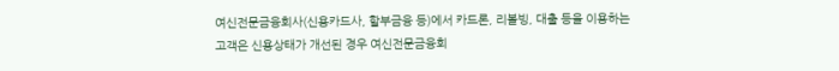여신전문금융회사(신용카드사, 할부금융 등)에서 카드론, 리볼빙, 대출 등을 이용하는 고객은 신용상태가 개선된 경우 여신전문금융회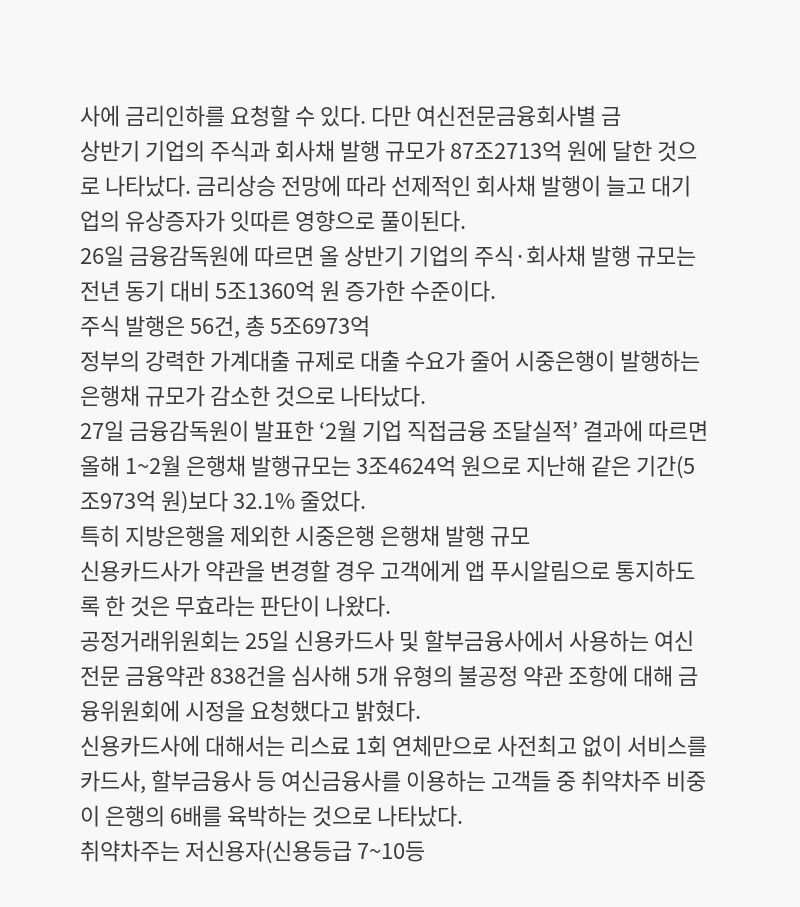사에 금리인하를 요청할 수 있다. 다만 여신전문금융회사별 금
상반기 기업의 주식과 회사채 발행 규모가 87조2713억 원에 달한 것으로 나타났다. 금리상승 전망에 따라 선제적인 회사채 발행이 늘고 대기업의 유상증자가 잇따른 영향으로 풀이된다.
26일 금융감독원에 따르면 올 상반기 기업의 주식·회사채 발행 규모는 전년 동기 대비 5조1360억 원 증가한 수준이다.
주식 발행은 56건, 총 5조6973억
정부의 강력한 가계대출 규제로 대출 수요가 줄어 시중은행이 발행하는 은행채 규모가 감소한 것으로 나타났다.
27일 금융감독원이 발표한 ‘2월 기업 직접금융 조달실적’ 결과에 따르면 올해 1~2월 은행채 발행규모는 3조4624억 원으로 지난해 같은 기간(5조973억 원)보다 32.1% 줄었다.
특히 지방은행을 제외한 시중은행 은행채 발행 규모
신용카드사가 약관을 변경할 경우 고객에게 앱 푸시알림으로 통지하도록 한 것은 무효라는 판단이 나왔다.
공정거래위원회는 25일 신용카드사 및 할부금융사에서 사용하는 여신전문 금융약관 838건을 심사해 5개 유형의 불공정 약관 조항에 대해 금융위원회에 시정을 요청했다고 밝혔다.
신용카드사에 대해서는 리스료 1회 연체만으로 사전최고 없이 서비스를
카드사, 할부금융사 등 여신금융사를 이용하는 고객들 중 취약차주 비중이 은행의 6배를 육박하는 것으로 나타났다.
취약차주는 저신용자(신용등급 7~10등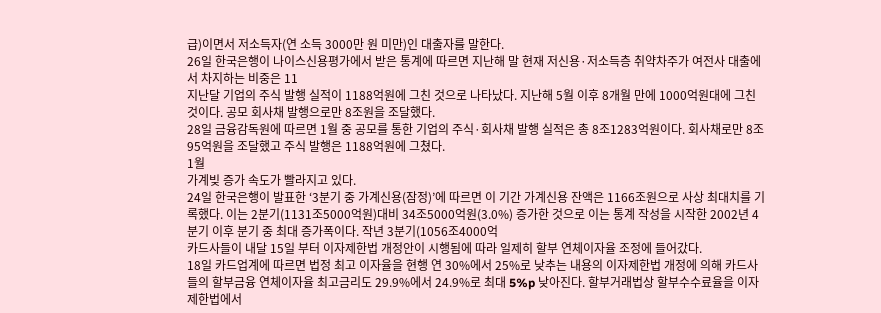급)이면서 저소득자(연 소득 3000만 원 미만)인 대출자를 말한다.
26일 한국은행이 나이스신용평가에서 받은 통계에 따르면 지난해 말 현재 저신용·저소득층 취약차주가 여전사 대출에서 차지하는 비중은 11
지난달 기업의 주식 발행 실적이 1188억원에 그친 것으로 나타났다. 지난해 5월 이후 8개월 만에 1000억원대에 그친 것이다. 공모 회사채 발행으로만 8조원을 조달했다.
28일 금융감독원에 따르면 1월 중 공모를 통한 기업의 주식·회사채 발행 실적은 총 8조1283억원이다. 회사채로만 8조95억원을 조달했고 주식 발행은 1188억원에 그쳤다.
1월
가계빚 증가 속도가 빨라지고 있다.
24일 한국은행이 발표한 ‘3분기 중 가계신용(잠정)’에 따르면 이 기간 가계신용 잔액은 1166조원으로 사상 최대치를 기록했다. 이는 2분기(1131조5000억원)대비 34조5000억원(3.0%) 증가한 것으로 이는 통계 작성을 시작한 2002년 4분기 이후 분기 중 최대 증가폭이다. 작년 3분기(1056조4000억
카드사들이 내달 15일 부터 이자제한법 개정안이 시행됨에 따라 일제히 할부 연체이자율 조정에 들어갔다.
18일 카드업계에 따르면 법정 최고 이자율을 현행 연 30%에서 25%로 낮추는 내용의 이자제한법 개정에 의해 카드사들의 할부금융 연체이자율 최고금리도 29.9%에서 24.9%로 최대 5%p 낮아진다. 할부거래법상 할부수수료율을 이자제한법에서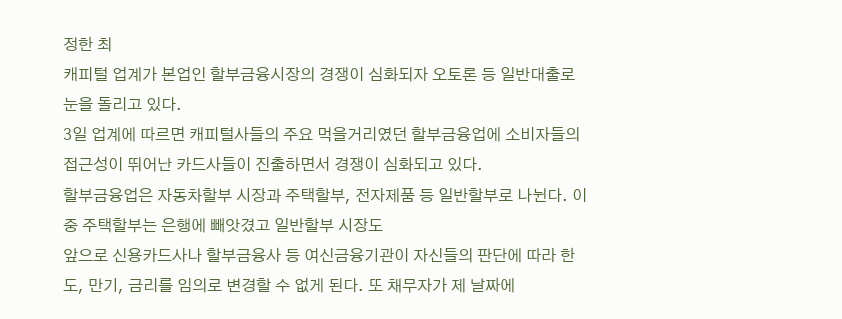정한 최
캐피털 업계가 본업인 할부금융시장의 경쟁이 심화되자 오토론 등 일반대출로 눈을 돌리고 있다.
3일 업계에 따르면 캐피털사들의 주요 먹을거리였던 할부금융업에 소비자들의 접근성이 뛰어난 카드사들이 진출하면서 경쟁이 심화되고 있다.
할부금융업은 자동차할부 시장과 주택할부, 전자제품 등 일반할부로 나뉜다. 이 중 주택할부는 은행에 빼앗겼고 일반할부 시장도
앞으로 신용카드사나 할부금융사 등 여신금융기관이 자신들의 판단에 따라 한도, 만기, 금리를 임의로 변경할 수 없게 된다. 또 채무자가 제 날짜에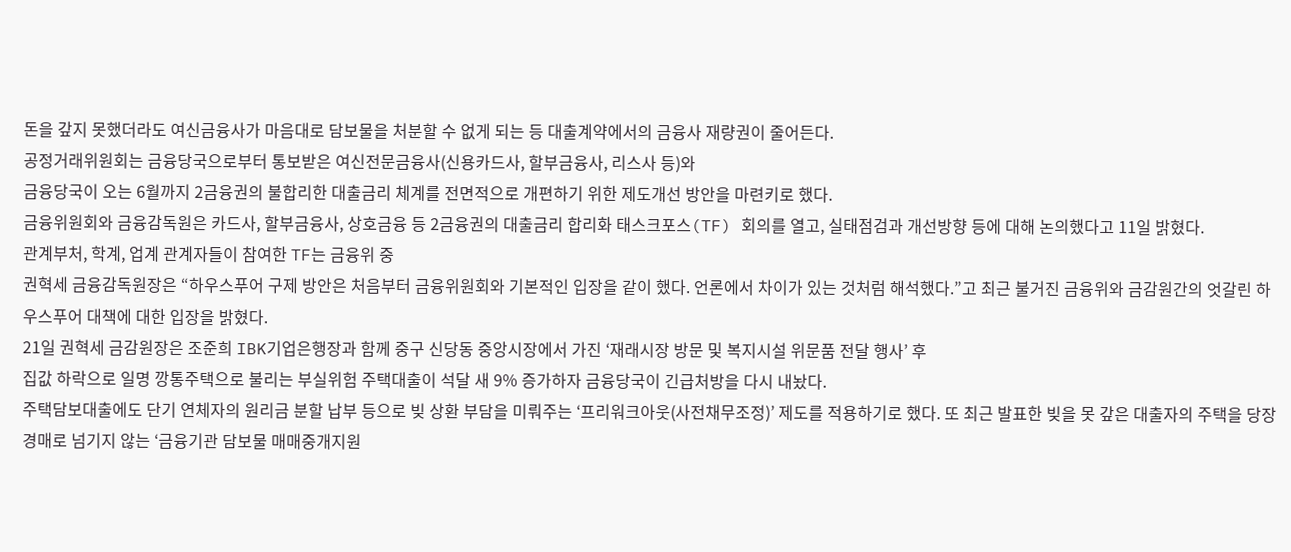돈을 갚지 못했더라도 여신금융사가 마음대로 담보물을 처분할 수 없게 되는 등 대출계약에서의 금융사 재량권이 줄어든다.
공정거래위원회는 금융당국으로부터 통보받은 여신전문금융사(신용카드사, 할부금융사, 리스사 등)와
금융당국이 오는 6월까지 2금융권의 불합리한 대출금리 체계를 전면적으로 개편하기 위한 제도개선 방안을 마련키로 했다.
금융위원회와 금융감독원은 카드사, 할부금융사, 상호금융 등 2금융권의 대출금리 합리화 태스크포스(TF) 회의를 열고, 실태점검과 개선방향 등에 대해 논의했다고 11일 밝혔다.
관계부처, 학계, 업계 관계자들이 참여한 TF는 금융위 중
권혁세 금융감독원장은 “하우스푸어 구제 방안은 처음부터 금융위원회와 기본적인 입장을 같이 했다. 언론에서 차이가 있는 것처럼 해석했다.”고 최근 불거진 금융위와 금감원간의 엇갈린 하우스푸어 대책에 대한 입장을 밝혔다.
21일 권혁세 금감원장은 조준희 IBK기업은행장과 함께 중구 신당동 중앙시장에서 가진 ‘재래시장 방문 및 복지시설 위문품 전달 행사’ 후
집값 하락으로 일명 깡통주택으로 불리는 부실위험 주택대출이 석달 새 9% 증가하자 금융당국이 긴급처방을 다시 내놨다.
주택담보대출에도 단기 연체자의 원리금 분할 납부 등으로 빚 상환 부담을 미뤄주는 ‘프리워크아웃(사전채무조정)’ 제도를 적용하기로 했다. 또 최근 발표한 빚을 못 갚은 대출자의 주택을 당장 경매로 넘기지 않는 ‘금융기관 담보물 매매중개지원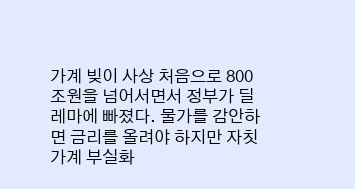가계 빚이 사상 처음으로 800조원을 넘어서면서 정부가 딜레마에 빠졌다. 물가를 감안하면 금리를 올려야 하지만 자칫 가계 부실화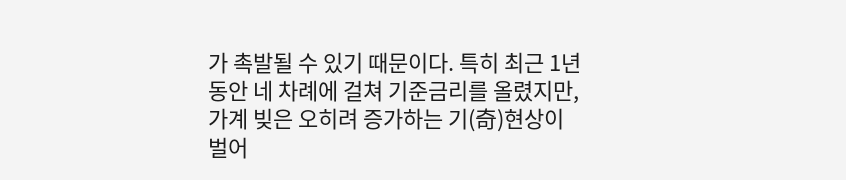가 촉발될 수 있기 때문이다. 특히 최근 1년동안 네 차례에 걸쳐 기준금리를 올렸지만, 가계 빚은 오히려 증가하는 기(奇)현상이 벌어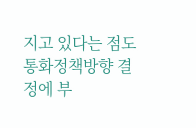지고 있다는 점도 통화정책방향 결정에 부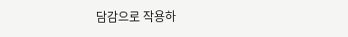담감으로 작용하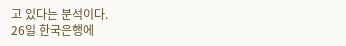고 있다는 분석이다.
26일 한국은행에